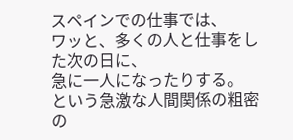スペインでの仕事では、
ワッと、多くの人と仕事をした次の日に、
急に一人になったりする。
という急激な人間関係の粗密の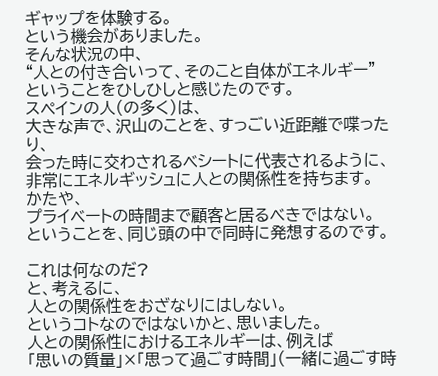ギャップを体験する。
という機会がありました。
そんな状況の中、
“人との付き合いって、そのこと自体がエネルギー”
ということをひしひしと感じたのです。
スペインの人(の多く)は、
大きな声で、沢山のことを、すっごい近距離で喋ったり、
会った時に交わされるベシートに代表されるように、
非常にエネルギッシュに人との関係性を持ちます。
かたや、
プライベートの時間まで顧客と居るべきではない。
ということを、同じ頭の中で同時に発想するのです。

これは何なのだ?
と、考えるに、
人との関係性をおざなりにはしない。
というコトなのではないかと、思いました。
人との関係性におけるエネルギーは、例えば
「思いの質量」×「思って過ごす時間」(一緒に過ごす時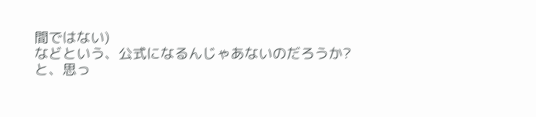間ではない)
などという、公式になるんじゃあないのだろうか?
と、思っ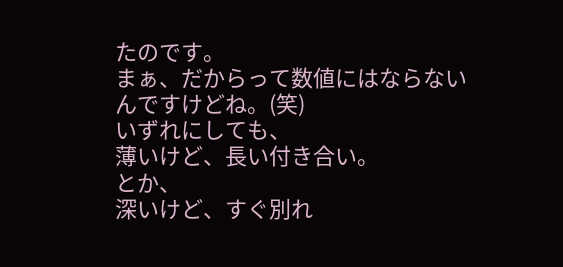たのです。
まぁ、だからって数値にはならないんですけどね。(笑)
いずれにしても、
薄いけど、長い付き合い。
とか、
深いけど、すぐ別れ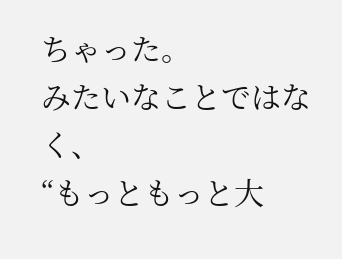ちゃった。
みたいなことではなく、
“もっともっと大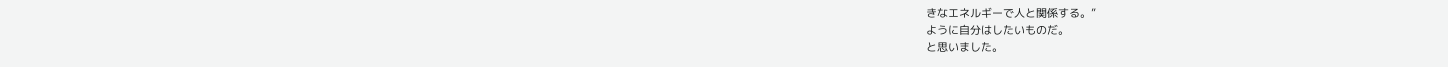きなエネルギーで人と関係する。”
ように自分はしたいものだ。
と思いました。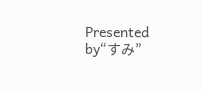Presented by“すみ”